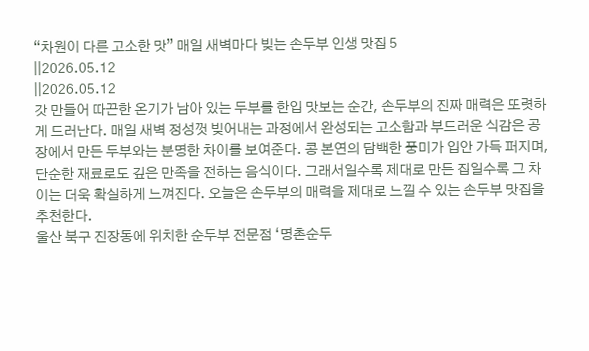“차원이 다른 고소한 맛” 매일 새벽마다 빚는 손두부 인생 맛집 5
||2026.05.12
||2026.05.12
갓 만들어 따끈한 온기가 남아 있는 두부를 한입 맛보는 순간, 손두부의 진짜 매력은 또렷하게 드러난다. 매일 새벽 정성껏 빚어내는 과정에서 완성되는 고소함과 부드러운 식감은 공장에서 만든 두부와는 분명한 차이를 보여준다. 콩 본연의 담백한 풍미가 입안 가득 퍼지며, 단순한 재료로도 깊은 만족을 전하는 음식이다. 그래서일수록 제대로 만든 집일수록 그 차이는 더욱 확실하게 느껴진다. 오늘은 손두부의 매력을 제대로 느낄 수 있는 손두부 맛집을 추천한다.
울산 북구 진장동에 위치한 순두부 전문점 ‘명촌순두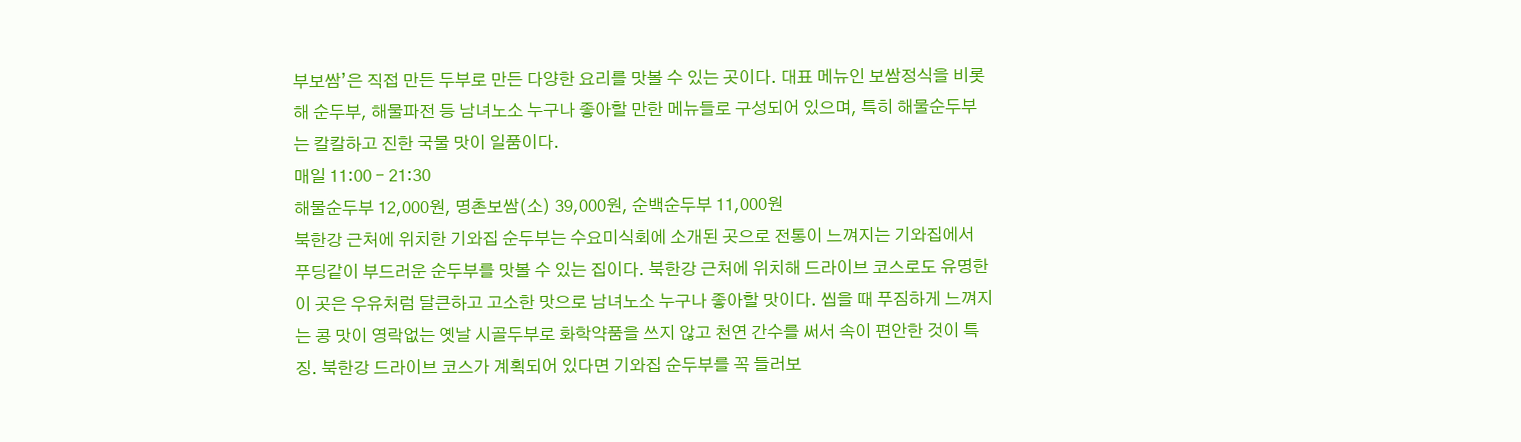부보쌈’은 직접 만든 두부로 만든 다양한 요리를 맛볼 수 있는 곳이다. 대표 메뉴인 보쌈정식을 비롯해 순두부, 해물파전 등 남녀노소 누구나 좋아할 만한 메뉴들로 구성되어 있으며, 특히 해물순두부는 칼칼하고 진한 국물 맛이 일품이다.
매일 11:00 – 21:30
해물순두부 12,000원, 명촌보쌈(소) 39,000원, 순백순두부 11,000원
북한강 근처에 위치한 기와집 순두부는 수요미식회에 소개된 곳으로 전통이 느껴지는 기와집에서 푸딩같이 부드러운 순두부를 맛볼 수 있는 집이다. 북한강 근처에 위치해 드라이브 코스로도 유명한 이 곳은 우유처럼 달큰하고 고소한 맛으로 남녀노소 누구나 좋아할 맛이다. 씹을 때 푸짐하게 느껴지는 콩 맛이 영락없는 옛날 시골두부로 화학약품을 쓰지 않고 천연 간수를 써서 속이 편안한 것이 특징. 북한강 드라이브 코스가 계획되어 있다면 기와집 순두부를 꼭 들러보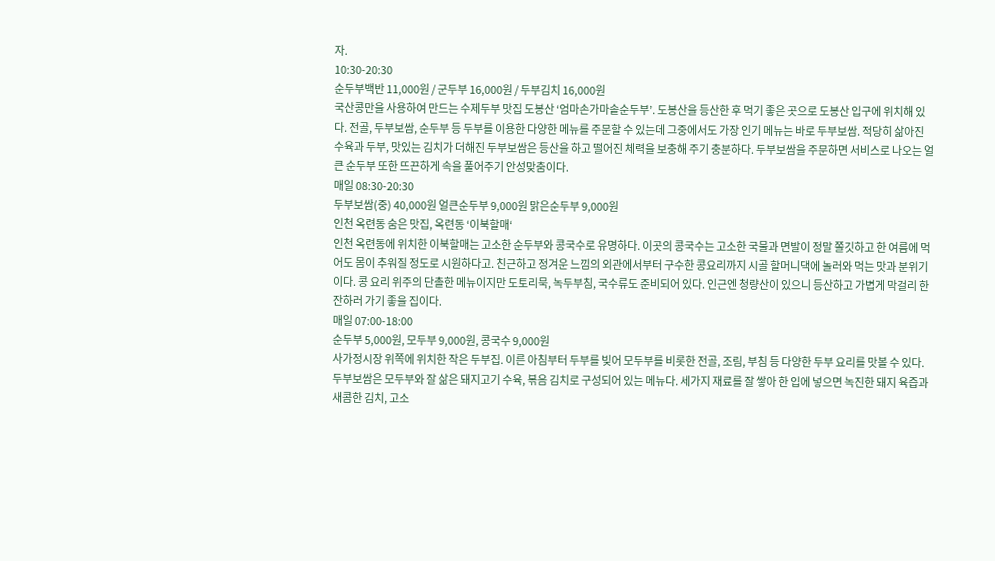자.
10:30-20:30
순두부백반 11,000원 / 군두부 16,000원 / 두부김치 16,000원
국산콩만을 사용하여 만드는 수제두부 맛집 도봉산 ‘엄마손가마솥순두부’. 도봉산을 등산한 후 먹기 좋은 곳으로 도봉산 입구에 위치해 있다. 전골, 두부보쌈, 순두부 등 두부를 이용한 다양한 메뉴를 주문할 수 있는데 그중에서도 가장 인기 메뉴는 바로 두부보쌈. 적당히 삶아진 수육과 두부, 맛있는 김치가 더해진 두부보쌈은 등산을 하고 떨어진 체력을 보충해 주기 충분하다. 두부보쌈을 주문하면 서비스로 나오는 얼큰 순두부 또한 뜨끈하게 속을 풀어주기 안성맞춤이다.
매일 08:30-20:30
두부보쌈(중) 40,000원 얼큰순두부 9,000원 맑은순두부 9,000원
인천 옥련동 숨은 맛집, 옥련동 ‘이북할매‘
인천 옥련동에 위치한 이북할매는 고소한 순두부와 콩국수로 유명하다. 이곳의 콩국수는 고소한 국물과 면발이 정말 쫄깃하고 한 여름에 먹어도 몸이 추워질 정도로 시원하다고. 친근하고 정겨운 느낌의 외관에서부터 구수한 콩요리까지 시골 할머니댁에 놀러와 먹는 맛과 분위기이다. 콩 요리 위주의 단촐한 메뉴이지만 도토리묵, 녹두부침, 국수류도 준비되어 있다. 인근엔 청량산이 있으니 등산하고 가볍게 막걸리 한잔하러 가기 좋을 집이다.
매일 07:00-18:00
순두부 5,000원, 모두부 9,000원, 콩국수 9,000원
사가정시장 위쪽에 위치한 작은 두부집. 이른 아침부터 두부를 빚어 모두부를 비롯한 전골, 조림, 부침 등 다양한 두부 요리를 맛볼 수 있다. 두부보쌈은 모두부와 잘 삶은 돼지고기 수육, 볶음 김치로 구성되어 있는 메뉴다. 세가지 재료를 잘 쌓아 한 입에 넣으면 녹진한 돼지 육즙과 새콤한 김치, 고소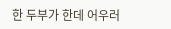한 두부가 한데 어우러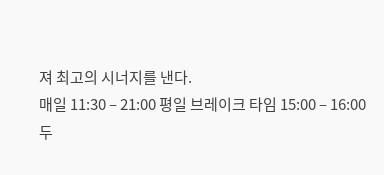져 최고의 시너지를 낸다.
매일 11:30 – 21:00 평일 브레이크 타임 15:00 – 16:00
두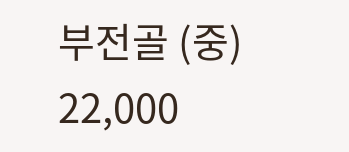부전골 (중) 22,000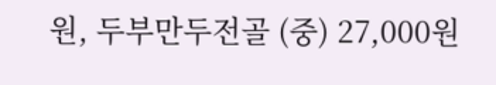원, 두부만두전골 (중) 27,000원